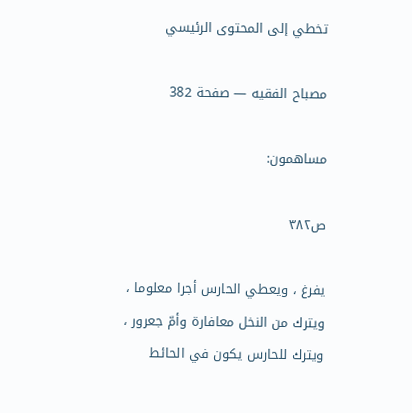تخطي إلى المحتوى الرئيسي

مصباح الفقيه — صفحة 382

مساهمون:

ص٣٨٢

يفرغ ، ويعطي الحارس أجرا معلوما ، ويترك من النخل معافارة وأمّ جعرور ، ويترك للحارس يكون في الحائط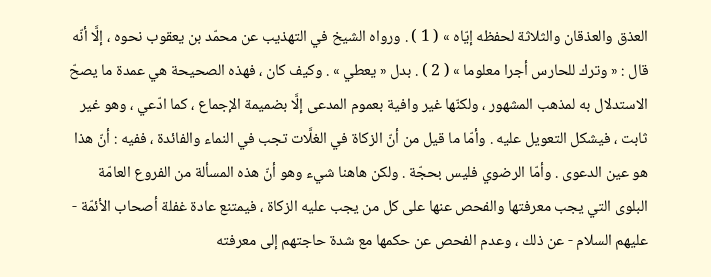العذق والعذقان والثلاثة لحفظه إيّاه » ( 1 ) . ورواه الشيخ في التهذيب عن محمّد بن يعقوب نحوه ، إلَّا أنّه قال : « وترك للحارس أجرا معلوما » ( 2 ) . بدل « يعطي » . وكيف كان ، فهذه الصحيحة هي عمدة ما يصحّ الاستدلال به لمذهب المشهور ، ولكنّها غير وافية بعموم المدعى إلَّا بضميمة الإجماع ، كما ادّعي ، وهو غير ثابت ، فيشكل التعويل عليه . وأمّا ما قيل من أنّ الزكاة في الغلَّات تجب في النماء والفائدة ، ففيه : أنّ هذا هو عين الدعوى . وأمّا الرضوي فليس بحجّة . ولكن هاهنا شيء وهو أنّ هذه المسألة من الفروع العامّة البلوى التي يجب معرفتها والفحص عنها على كل من يجب عليه الزكاة ، فيمتنع عادة غفلة أصحاب الأئمّة - عليهم السلام - عن ذلك ، وعدم الفحص عن حكمها مع شدة حاجتهم إلى معرفته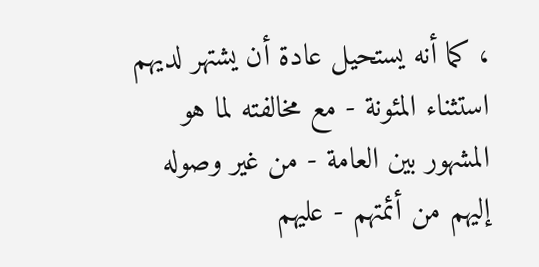، كما أنه يستحيل عادة أن يشتهر لديهم استثناء المئونة - مع مخالفته لما هو المشهور بين العامة - من غير وصوله إليهم من أئمتهم - عليهم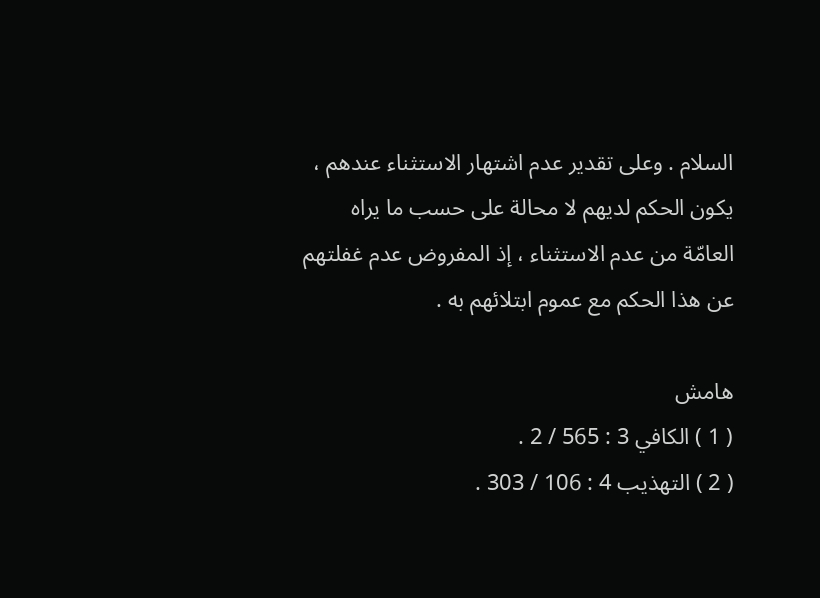السلام . وعلى تقدير عدم اشتهار الاستثناء عندهم ، يكون الحكم لديهم لا محالة على حسب ما يراه العامّة من عدم الاستثناء ، إذ المفروض عدم غفلتهم عن هذا الحكم مع عموم ابتلائهم به .

هامش
( 1 ) الكافي 3 : 565 / 2 .
( 2 ) التهذيب 4 : 106 / 303 .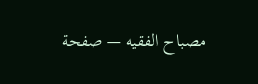مصباح الفقيه — صفحة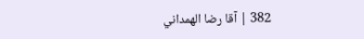382 | آقا رضا الهمداني